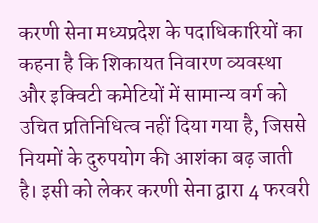करणी सेना मध्यप्रदेश के पदाधिकारियों का कहना है कि शिकायत निवारण व्यवस्था और इक्विटी कमेटियों में सामान्य वर्ग को उचित प्रतिनिधित्व नहीं दिया गया है, जिससे नियमों के दुरुपयोग की आशंका बढ़ जाती है। इसी को लेकर करणी सेना द्वारा 4 फरवरी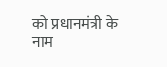को प्रधानमंत्री के नाम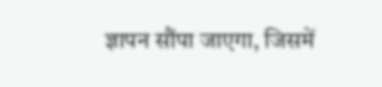ज्ञापन सौंपा जाएगा, जिसमें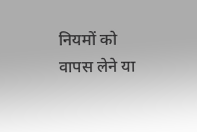नियमों को वापस लेने या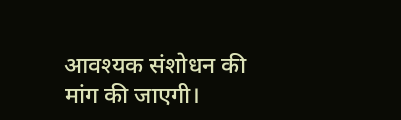आवश्यक संशोधन की मांग की जाएगी।